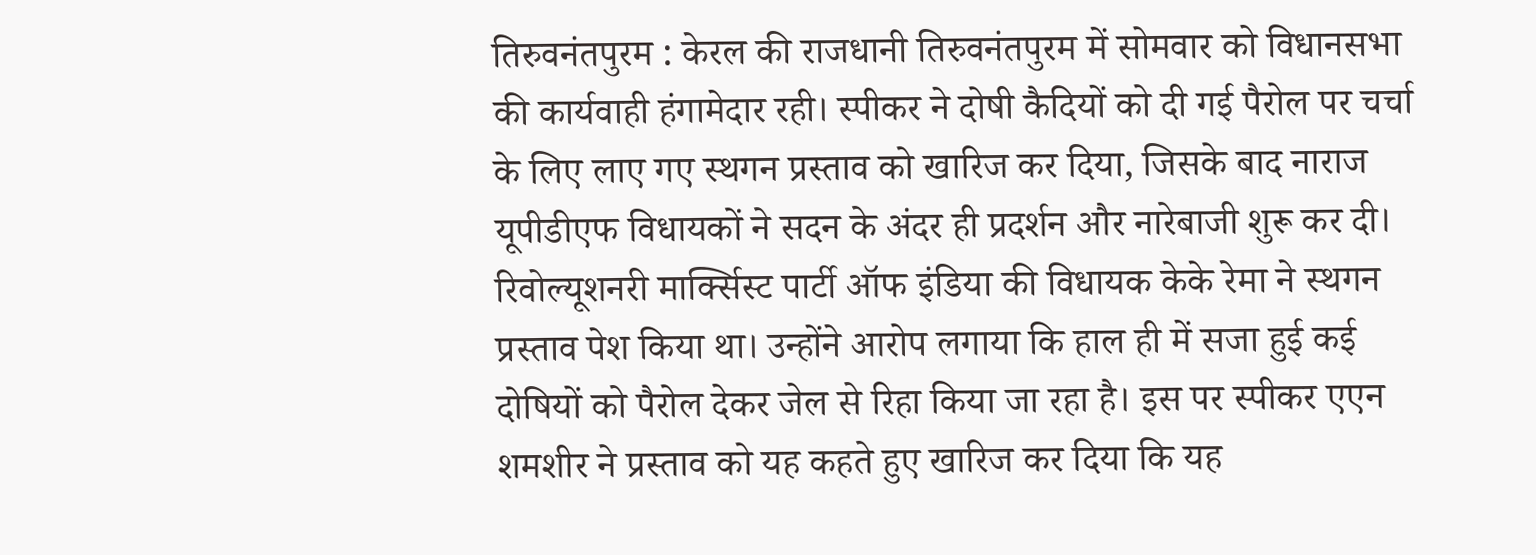तिरुवनंतपुरम : केरल की राजधानी तिरुवनंतपुरम में सोमवार को विधानसभा की कार्यवाही हंगामेदार रही। स्पीकर ने दोषी कैदियों को दी गई पैरोल पर चर्चा के लिए लाए गए स्थगन प्रस्ताव को खारिज कर दिया, जिसके बाद नाराज यूपीडीएफ विधायकों ने सदन के अंदर ही प्रदर्शन और नारेबाजी शुरू कर दी।
रिवोल्यूशनरी मार्क्सिस्ट पार्टी ऑफ इंडिया की विधायक केके रेमा ने स्थगन प्रस्ताव पेश किया था। उन्होंने आरोप लगाया कि हाल ही में सजा हुई कई दोषियों को पैरोल देकर जेल से रिहा किया जा रहा है। इस पर स्पीकर एएन शमशीर ने प्रस्ताव को यह कहते हुए खारिज कर दिया कि यह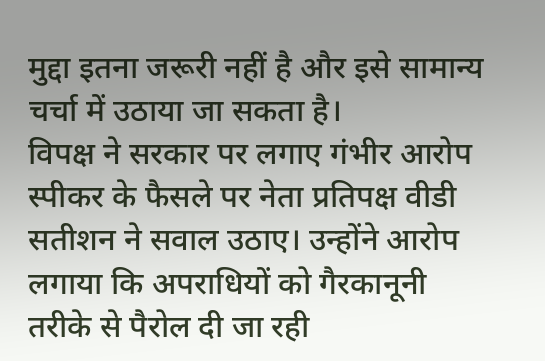मुद्दा इतना जरूरी नहीं है और इसे सामान्य चर्चा में उठाया जा सकता है।
विपक्ष ने सरकार पर लगाए गंभीर आरोप
स्पीकर के फैसले पर नेता प्रतिपक्ष वीडी सतीशन ने सवाल उठाए। उन्होंने आरोप लगाया कि अपराधियों को गैरकानूनी तरीके से पैरोल दी जा रही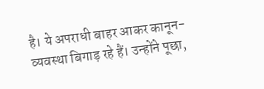है। ये अपराधी बाहर आकर कानून-व्यवस्था बिगाड़ रहे हैं। उन्होंने पूछा,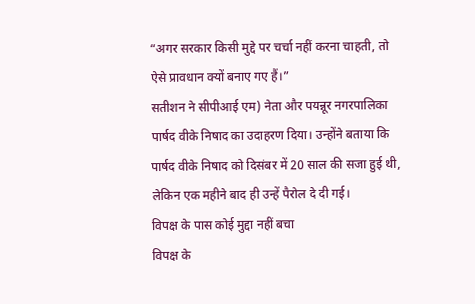“अगर सरकार किसी मुद्दे पर चर्चा नहीं करना चाहती, तो ऐसे प्रावधान क्यों बनाए गए हैं।”
सतीशन ने सीपीआई एम) नेता और पयन्नूर नगरपालिका पार्षद वीके निषाद का उदाहरण दिया। उन्होंने बताया कि पार्षद वीके निषाद को दिसंबर में 20 साल की सजा हुई थी, लेकिन एक महीने बाद ही उन्हें पैरोल दे दी गई।
विपक्ष के पास कोई मुद्दा नहीं बचा
विपक्ष के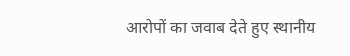आरोपों का जवाब देते हुए स्थानीय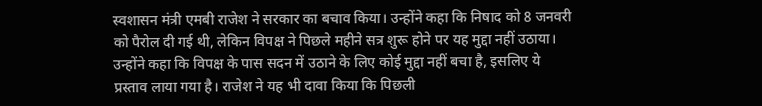स्वशासन मंत्री एमबी राजेश ने सरकार का बचाव किया। उन्होंने कहा कि निषाद को 8 जनवरी को पैरोल दी गई थी, लेकिन विपक्ष ने पिछले महीने सत्र शुरू होने पर यह मुद्दा नहीं उठाया। उन्होंने कहा कि विपक्ष के पास सदन में उठाने के लिए कोई मुद्दा नहीं बचा है, इसलिए ये प्रस्ताव लाया गया है। राजेश ने यह भी दावा किया कि पिछली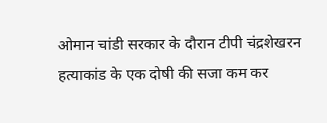ओमान चांडी सरकार के दौरान टीपी चंद्रशेखरन हत्याकांड के एक दोषी की सजा कम कर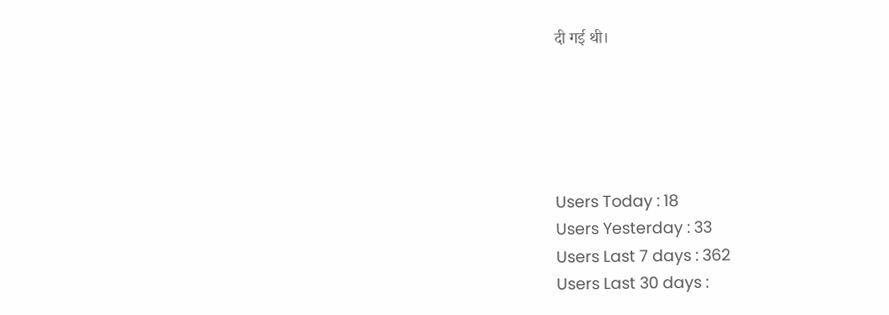दी गई थी।





Users Today : 18
Users Yesterday : 33
Users Last 7 days : 362
Users Last 30 days :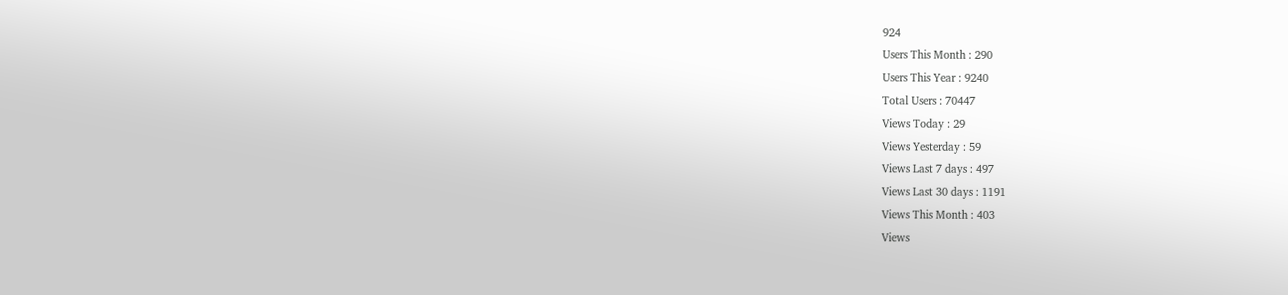924
Users This Month : 290
Users This Year : 9240
Total Users : 70447
Views Today : 29
Views Yesterday : 59
Views Last 7 days : 497
Views Last 30 days : 1191
Views This Month : 403
Views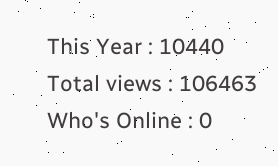This Year : 10440
Total views : 106463
Who's Online : 0